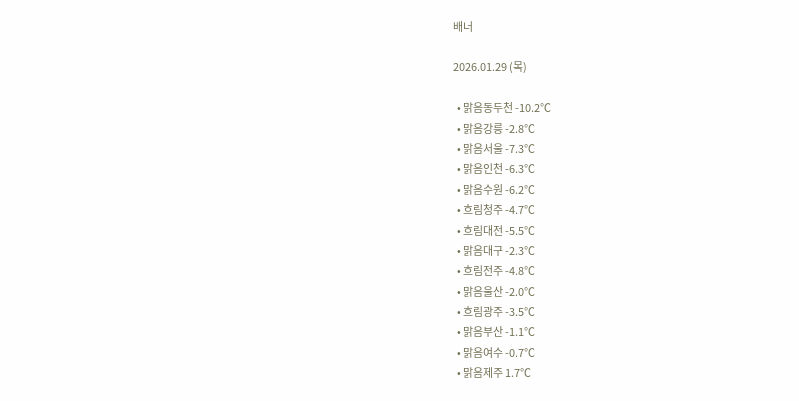배너

2026.01.29 (목)

  • 맑음동두천 -10.2℃
  • 맑음강릉 -2.8℃
  • 맑음서울 -7.3℃
  • 맑음인천 -6.3℃
  • 맑음수원 -6.2℃
  • 흐림청주 -4.7℃
  • 흐림대전 -5.5℃
  • 맑음대구 -2.3℃
  • 흐림전주 -4.8℃
  • 맑음울산 -2.0℃
  • 흐림광주 -3.5℃
  • 맑음부산 -1.1℃
  • 맑음여수 -0.7℃
  • 맑음제주 1.7℃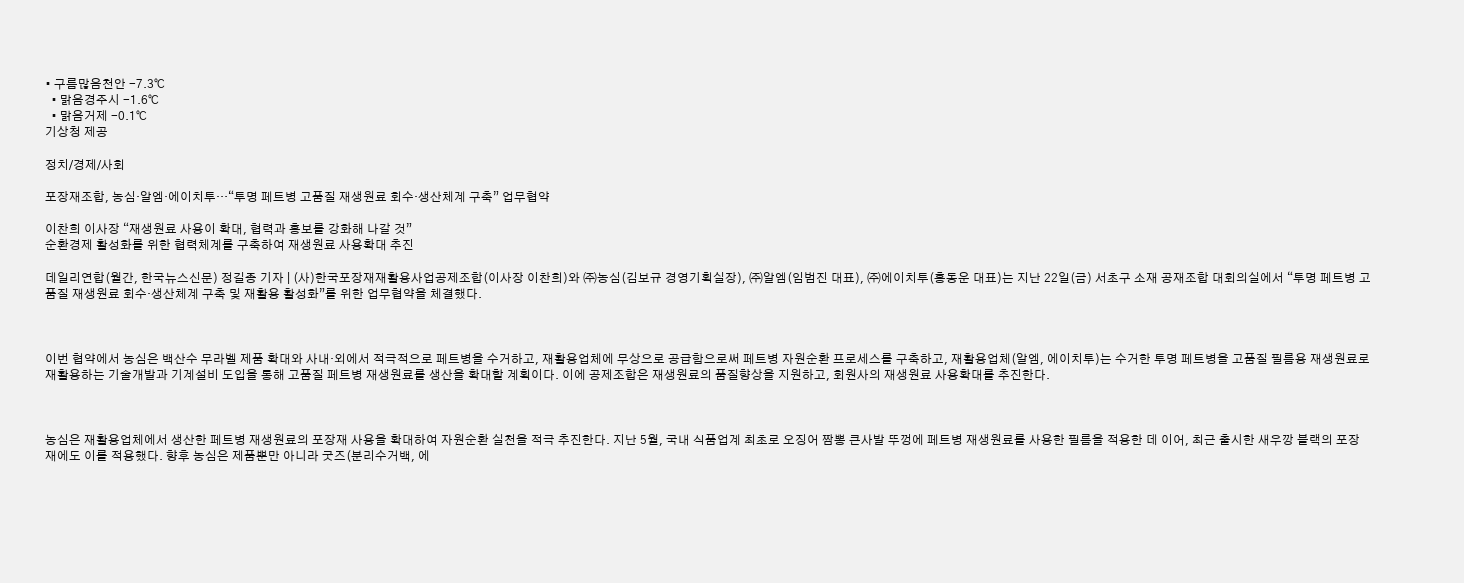• 구름많음천안 -7.3℃
  • 맑음경주시 -1.6℃
  • 맑음거제 -0.1℃
기상청 제공

정치/경제/사회

포장재조합, 농심·알엠·에이치투…“투명 페트병 고품질 재생원료 회수·생산체계 구축” 업무협약

이찬희 이사장 “재생원료 사용이 확대, 협력과 홍보를 강화해 나갈 것”
순환경제 활성화를 위한 협력체계를 구축하여 재생원료 사용확대 추진

데일리연합(월간, 한국뉴스신문) 정길종 기자 | (사)한국포장재재활용사업공제조합(이사장 이찬희)와 ㈜농심(김보규 경영기획실장), ㈜알엠(임범진 대표), ㈜에이치투(홍동운 대표)는 지난 22일(금) 서초구 소재 공재조합 대회의실에서 “투명 페트병 고품질 재생원료 회수·생산체계 구축 및 재활용 활성화”를 위한 업무협약을 체결했다.



이번 협약에서 농심은 백산수 무라벨 제품 확대와 사내·외에서 적극적으로 페트병을 수거하고, 재활용업체에 무상으로 공급함으로써 페트병 자원순환 프로세스를 구축하고, 재활용업체(알엠, 에이치투)는 수거한 투명 페트병을 고품질 필름용 재생원료로 재활용하는 기술개발과 기계설비 도입을 통해 고품질 페트병 재생원료를 생산을 확대할 계획이다. 이에 공제조합은 재생원료의 품질향상을 지원하고, 회원사의 재생원료 사용확대를 추진한다.



농심은 재활용업체에서 생산한 페트병 재생원료의 포장재 사용을 확대하여 자원순환 실천을 적극 추진한다. 지난 5월, 국내 식품업계 최초로 오징어 짬뽕 큰사발 뚜껑에 페트병 재생원료를 사용한 필름을 적용한 데 이어, 최근 출시한 새우깡 블랙의 포장재에도 이를 적용했다. 향후 농심은 제품뿐만 아니라 굿즈(분리수거백, 에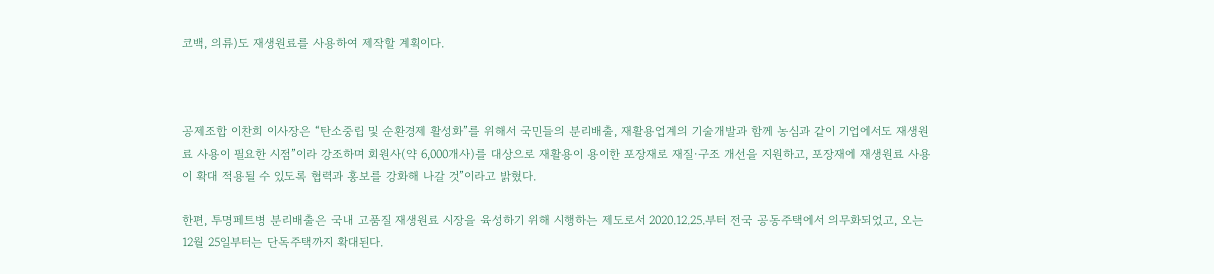코백, 의류)도 재생원료를 사용하여 제작할 계획이다.



공제조합 이찬희 이사장은 “탄소중립 및 순환경제 활성화”를 위해서 국민들의 분리배출, 재활용업계의 기술개발과 함께 농심과 같이 기업에서도 재생원료 사용이 필요한 시점”이라 강조하며 회원사(약 6,000개사)를 대상으로 재활용이 용이한 포장재로 재질·구조 개선을 지원하고, 포장재에 재생원료 사용이 확대 적용될 수 있도록 협력과 홍보를 강화해 나갈 것”이라고 밝혔다.

한편, 투명페트병 분리배출은 국내 고품질 재생원료 시장을 육성하기 위해 시행하는 제도로서 2020.12.25.부터 전국 공동주택에서 의무화되었고, 오는 12월 25일부터는 단독주택까지 확대된다.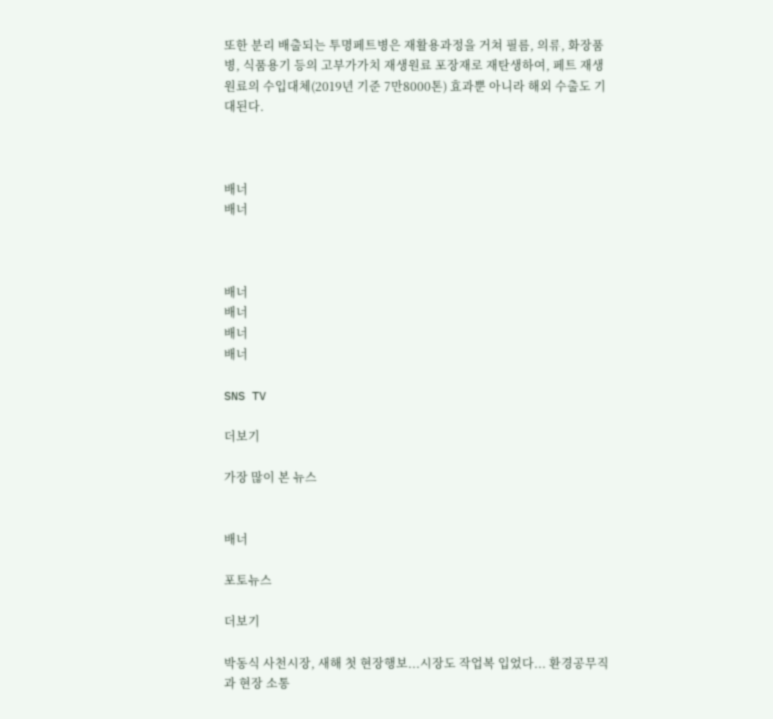또한 분리 배출되는 투명페트병은 재활용과정을 거쳐 필름, 의류, 화장품병, 식품용기 등의 고부가가치 재생원료 포장재로 재탄생하여, 페트 재생원료의 수입대체(2019년 기준 7만8000톤) 효과뿐 아니라 해외 수출도 기대된다.



배너
배너



배너
배너
배너
배너

SNS TV

더보기

가장 많이 본 뉴스


배너

포토뉴스

더보기

박동식 사천시장, 새해 첫 현장행보...시장도 작업복 입었다... 환경공무직과 현장 소통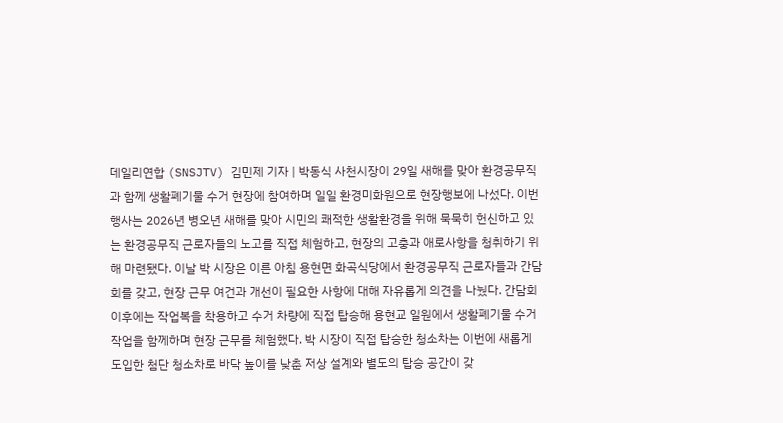데일리연합 (SNSJTV) 김민제 기자 | 박동식 사천시장이 29일 새해를 맞아 환경공무직과 함께 생활폐기물 수거 현장에 참여하며 일일 환경미화원으로 현장행보에 나섰다. 이번 행사는 2026년 병오년 새해를 맞아 시민의 쾌적한 생활환경을 위해 묵묵히 헌신하고 있는 환경공무직 근로자들의 노고를 직접 체험하고, 현장의 고충과 애로사항을 청취하기 위해 마련됐다. 이날 박 시장은 이른 아침 용현면 화곡식당에서 환경공무직 근로자들과 간담회를 갖고, 현장 근무 여건과 개선이 필요한 사항에 대해 자유롭게 의견을 나눴다. 간담회 이후에는 작업복을 착용하고 수거 차량에 직접 탑승해 용현교 일원에서 생활폐기물 수거 작업을 함께하며 현장 근무를 체험했다. 박 시장이 직접 탑승한 청소차는 이번에 새롭게 도입한 첨단 청소차로 바닥 높이를 낮춘 저상 설계와 별도의 탑승 공간이 갖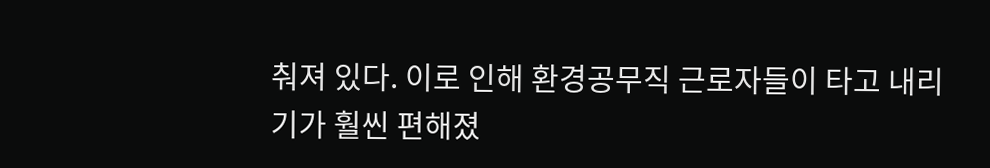춰져 있다. 이로 인해 환경공무직 근로자들이 타고 내리기가 훨씬 편해졌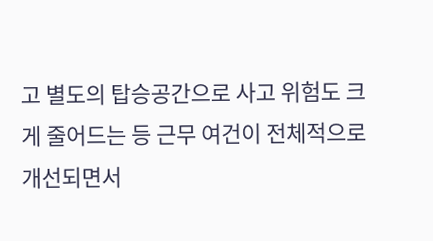고 별도의 탑승공간으로 사고 위험도 크게 줄어드는 등 근무 여건이 전체적으로 개선되면서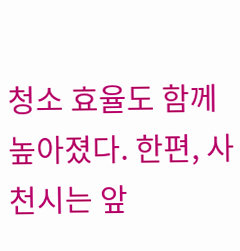청소 효율도 함께 높아졌다. 한편, 사천시는 앞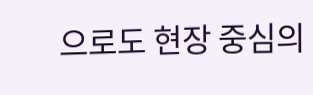으로도 현장 중심의